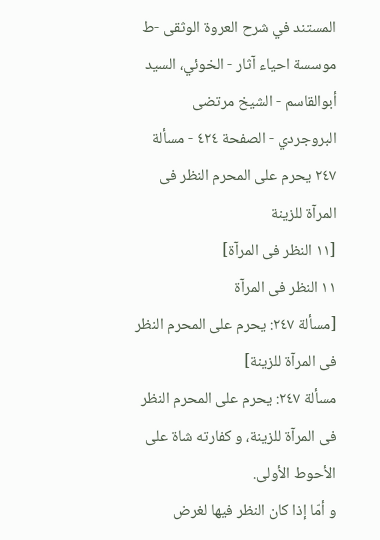المستند في شرح العروة الوثقى -ط موسسة احياء آثار - الخوئي، السيد أبوالقاسم - الشيخ مرتضى البروجردي - الصفحة ٤٢٤ - مسألة ٢٤٧ یحرم علی المحرم النظر فی المرآة للزینة
[١١ النظر فی المرآة]
١١ النظر فی المرآة
[مسألة ٢٤٧: یحرم علی المحرم النظر فی المرآة للزینة]
مسألة ٢٤٧: یحرم علی المحرم النظر فی المرآة للزینة، و کفارته شاة علی الأحوط الأولی.
و أمّا إذا کان النظر فیها لغرض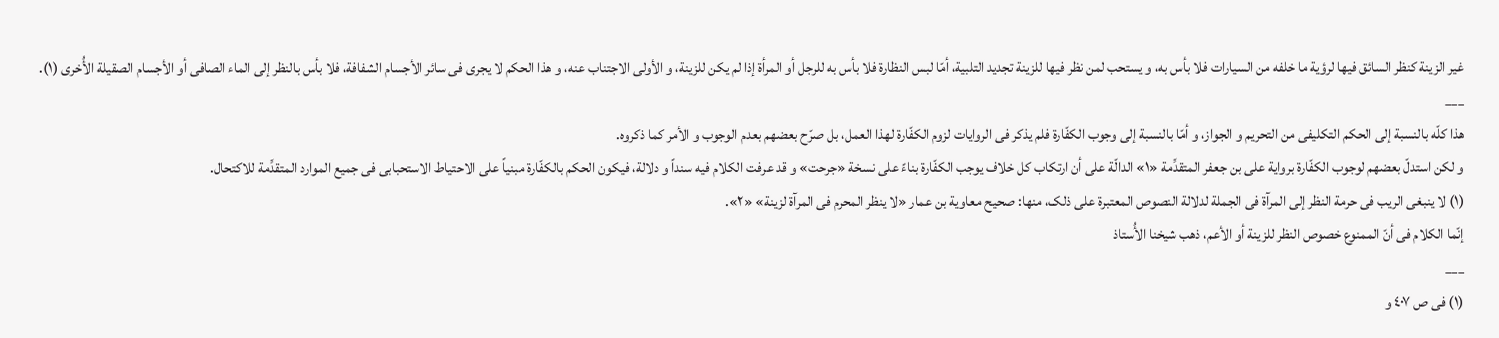غیر الزینة کنظر السائق فیها لرؤیة ما خلفه من السیارات فلا بأس به، و یستحب لمن نظر فیها للزینة تجدید التلبیة، أمّا لبس النظارة فلا بأس به للرجل أو المرأة إذا لم یکن للزینة، و الأولی الاجتناب عنه، و هذا الحکم لا یجری فی سائر الأجسام الشفافة، فلا بأس بالنظر إلی الماء الصافی أو الأجسام الصقیلة الأُخری (١).
___
هذا کلّه بالنسبة إلی الحکم التکلیفی من التحریم و الجواز، و أمّا بالنسبة إلی وجوب الکفّارة فلم یذکر فی الروایات لزوم الکفّارة لهذا العمل، بل صرّح بعضهم بعدم الوجوب و الأمر کما ذکروه.
و لکن استدلّ بعضهم لوجوب الکفّارة بروایة علی بن جعفر المتقدِّمة «١» الدالّة علی أن ارتکاب کل خلاف یوجب الکفّارة بناءً علی نسخة «جرحت» و قد عرفت الکلام فیه سنداً و دلالة، فیکون الحکم بالکفّارة مبنیاً علی الاحتیاط الاستحبابی فی جمیع الموارد المتقدِّمة للاکتحال.
(١) لا ینبغی الریب فی حرمة النظر إلی المرآة فی الجملة لدلالة النصوص المعتبرة علی ذلک، منها: صحیح معاویة بن عمار «لا ینظر المحرم فی المرآة لزینة» «٢».
إنّما الکلام فی أنّ الممنوع خصوص النظر للزینة أو الأعم، ذهب شیخنا الأُستاذ
___
(١) فی ص ٤٠٧ و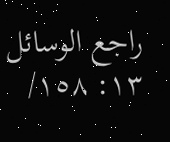راجع الوسائل ١٣: ١٥٨/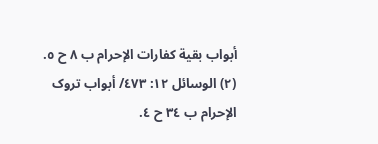أبواب بقیة کفارات الإحرام ب ٨ ح ٥.
(٢) الوسائل ١٢: ٤٧٣/ أبواب تروک الإحرام ب ٣٤ ح ٤.